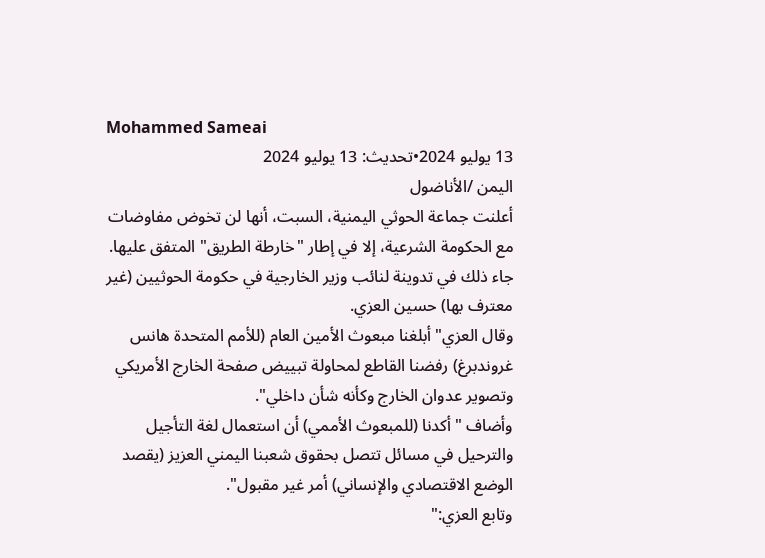Mohammed Sameai
13 يوليو 2024•تحديث: 13 يوليو 2024
اليمن /الأناضول
أعلنت جماعة الحوثي اليمنية، السبت، أنها لن تخوض مفاوضات مع الحكومة الشرعية، إلا في إطار "خارطة الطريق" المتفق عليها.
جاء ذلك في تدوينة لنائب وزير الخارجية في حكومة الحوثيين (غير معترف بها) حسين العزي.
وقال العزي" أبلغنا مبعوث الأمين العام (للأمم المتحدة هانس غروندبرغ) رفضنا القاطع لمحاولة تبييض صفحة الخارج الأمريكي وتصوير عدوان الخارج وكأنه شأن داخلي".
وأضاف "أكدنا (للمبعوث الأممي) أن استعمال لغة التأجيل والترحيل في مسائل تتصل بحقوق شعبنا اليمني العزيز (يقصد الوضع الاقتصادي والإنساني) أمر غير مقبول".
وتابع العزي:"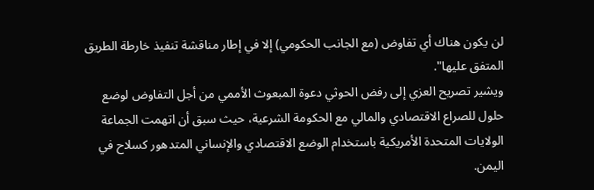لن يكون هناك أي تفاوض (مع الجانب الحكومي) إلا في إطار مناقشة تنفيذ خارطة الطريق المتفق عليها".
ويشير تصريح العزي إلى رفض الحوثي دعوة المبعوث الأممي من أجل التفاوض لوضع حلول للصراع الاقتصادي والمالي مع الحكومة الشرعية، حيث سبق أن اتهمت الجماعة الولايات المتحدة الأمريكية باستخدام الوضع الاقتصادي والإنساني المتدهور كسلاح في اليمن.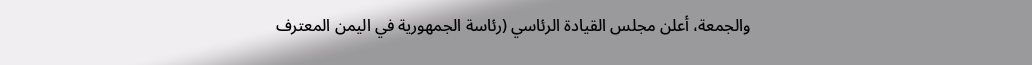والجمعة، أعلن مجلس القيادة الرئاسي (رئاسة الجمهورية في اليمن المعترف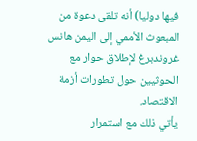فيها دوليا) أنه تلقى دعوة من المبعوث الأممي إلى اليمن هانس غروندبرغ لإطلاق حوار مع الحوثيين حول تطورات أزمة الاقتصاد.
يأتي ذلك مع استمرار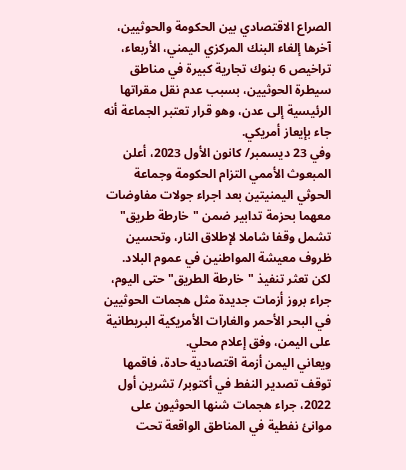الصراع الاقتصادي بين الحكومة والحوثيين، آخرها إلغاء البنك المركزي اليمني، الأربعاء، تراخيص 6 بنوك تجارية كبيرة في مناطق سيطرة الحوثيين، بسبب عدم نقل مقراتها الرئيسية إلى عدن، وهو قرار تعتبر الجماعة أنه جاء بإيعاز أمريكي.
وفي 23 ديسمبر/ كانون الأول 2023، أعلن المبعوث الأممي التزام الحكومة وجماعة الحوثي اليمنيتين بعد اجراء جولات مفاوضات معهما بحزمة تدابير ضمن "خارطة طريق" تشمل وقفا شاملا لإطلاق النار، وتحسين ظروف معيشة المواطنين في عموم البلاد.
لكن تعثر تنفيذ "خارطة الطريق" حتى اليوم، جراء بروز أزمات جديدة مثل هجمات الحوثيين في البحر الأحمر والغارات الأمريكية البريطانية على اليمن، وفق إعلام محلي.
ويعاني اليمن أزمة اقتصادية حادة، فاقمها توقف تصدير النفط في أكتوبر/ تشرين أول 2022، جراء هجمات شنها الحوثيون على موانئ نفطية في المناطق الواقعة تحت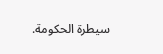سيطرة الحكومة.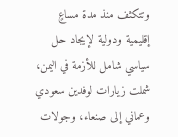وتتكثف منذ مدة مساعٍ إقليمية ودولية لإيجاد حل سياسي شامل للأزمة في اليمن، شملت زيارات لوفدين سعودي وعماني إلى صنعاء، وجولات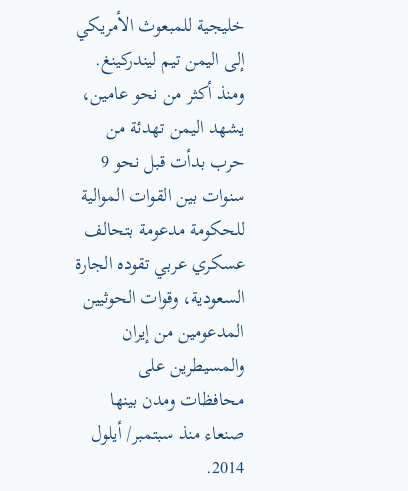خليجية للمبعوث الأمريكي إلى اليمن تيم ليندركينغ.
ومنذ أكثر من نحو عامين، يشهد اليمن تهدئة من حرب بدأت قبل نحو 9 سنوات بين القوات الموالية للحكومة مدعومة بتحالف عسكري عربي تقوده الجارة السعودية، وقوات الحوثيين المدعومين من إيران والمسيطرين على محافظات ومدن بينها صنعاء منذ سبتمبر/ أيلول 2014.